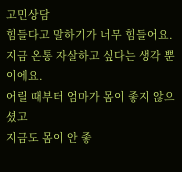고민상담
힘들다고 말하기가 너무 힘들어요. 지금 온통 자살하고 싶다는 생각 뿐이에요.
어릴 때부터 엄마가 몸이 좋지 않으셨고
지금도 몸이 안 좋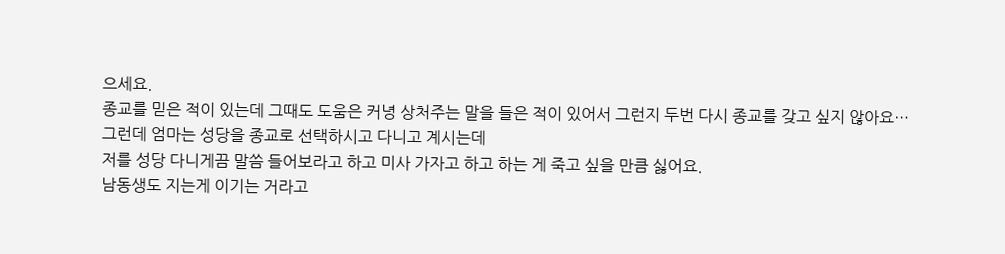으세요.
종교를 믿은 적이 있는데 그때도 도움은 커녕 상처주는 말을 들은 적이 있어서 그런지 두번 다시 종교를 갖고 싶지 않아요…
그런데 엄마는 성당을 종교로 선택하시고 다니고 계시는데
저를 성당 다니게끔 말씀 들어보라고 하고 미사 가자고 하고 하는 게 죽고 싶을 만큼 싫어요.
남동생도 지는게 이기는 거라고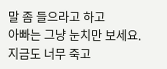말 좀 들으라고 하고
아빠는 그냥 눈치만 보세요.
지금도 너무 죽고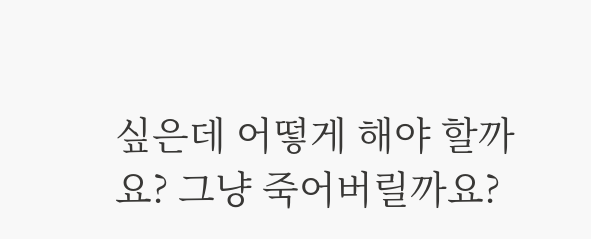싶은데 어떻게 해야 할까요? 그냥 죽어버릴까요?